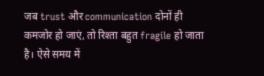जब trust और communication दोनों ही कमजोर हो जाएं, तो रिश्ता बहुत fragile हो जाता है। ऐसे समय में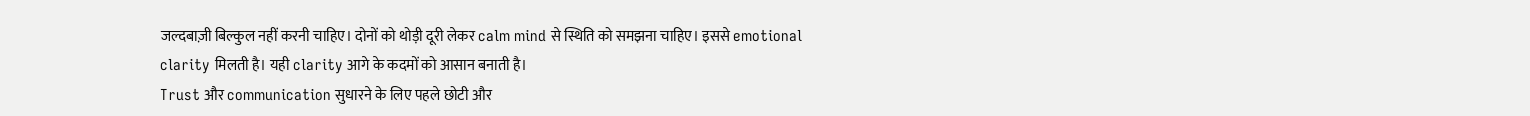जल्दबाज़ी बिल्कुल नहीं करनी चाहिए। दोनों को थोड़ी दूरी लेकर calm mind से स्थिति को समझना चाहिए। इससे emotional clarity मिलती है। यही clarity आगे के कदमों को आसान बनाती है।
Trust और communication सुधारने के लिए पहले छोटी और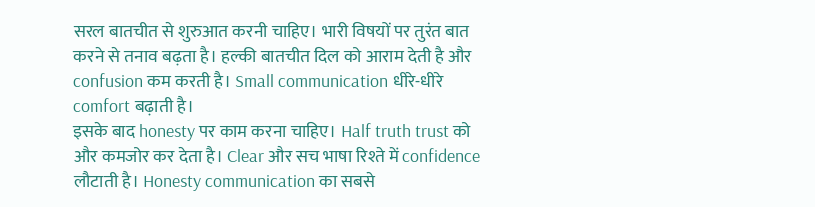सरल बातचीत से शुरुआत करनी चाहिए। भारी विषयों पर तुरंत बात करने से तनाव बढ़ता है। हल्की बातचीत दिल को आराम देती है और confusion कम करती है। Small communication धीरे-धीरे comfort बढ़ाती है।
इसके बाद honesty पर काम करना चाहिए। Half truth trust को और कमजोर कर देता है। Clear और सच भाषा रिश्ते में confidence लौटाती है। Honesty communication का सबसे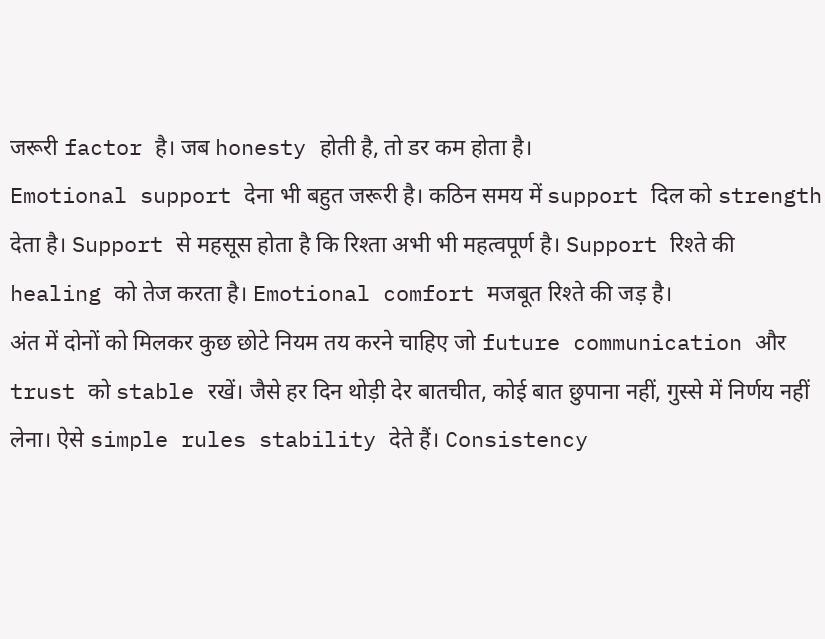जरूरी factor है। जब honesty होती है, तो डर कम होता है।
Emotional support देना भी बहुत जरूरी है। कठिन समय में support दिल को strength देता है। Support से महसूस होता है कि रिश्ता अभी भी महत्वपूर्ण है। Support रिश्ते की healing को तेज करता है। Emotional comfort मजबूत रिश्ते की जड़ है।
अंत में दोनों को मिलकर कुछ छोटे नियम तय करने चाहिए जो future communication और trust को stable रखें। जैसे हर दिन थोड़ी देर बातचीत, कोई बात छुपाना नहीं, गुस्से में निर्णय नहीं लेना। ऐसे simple rules stability देते हैं। Consistency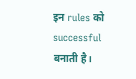इन rules को successful बनाती है।